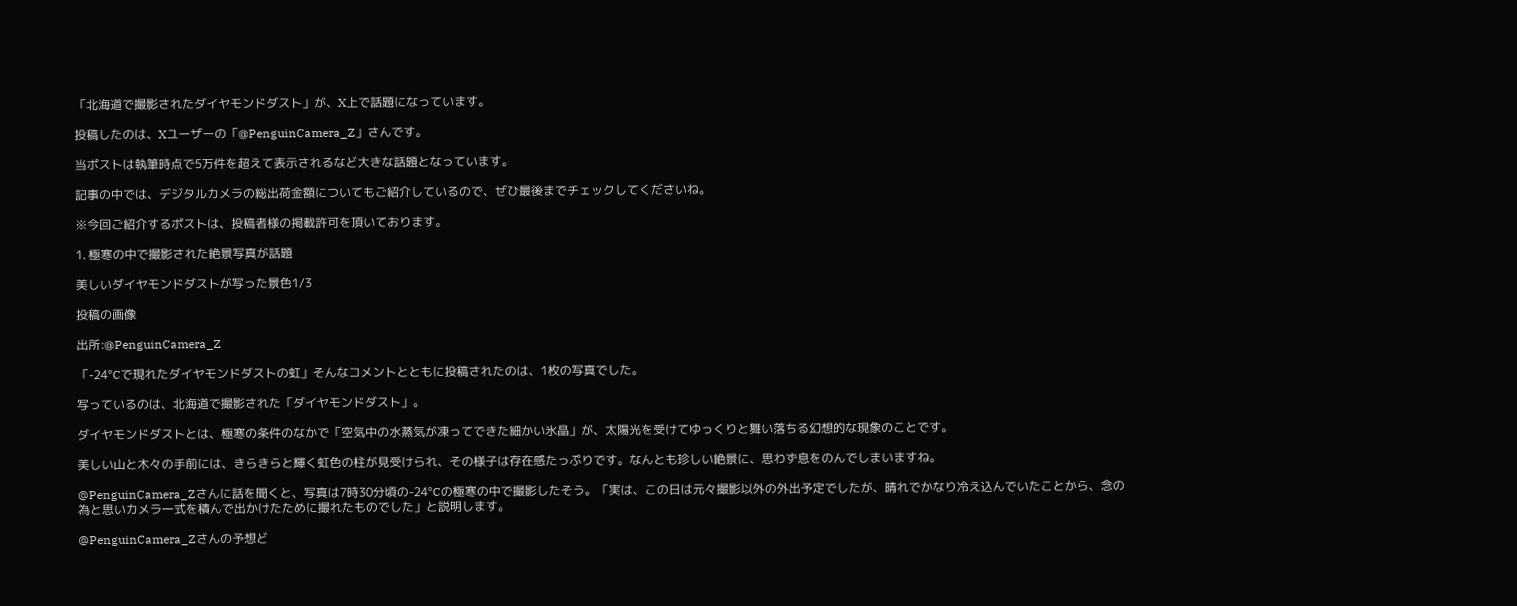「北海道で撮影されたダイヤモンドダスト」が、X上で話題になっています。

投稿したのは、Xユーザーの「@PenguinCamera_Z」さんです。

当ポストは執筆時点で5万件を超えて表示されるなど大きな話題となっています。

記事の中では、デジタルカメラの総出荷金額についてもご紹介しているので、ぜひ最後までチェックしてくださいね。

※今回ご紹介するポストは、投稿者様の掲載許可を頂いております。

1. 極寒の中で撮影された絶景写真が話題

美しいダイヤモンドダストが写った景色1/3

投稿の画像

出所:@PenguinCamera_Z

「-24°Cで現れたダイヤモンドダストの虹」そんなコメントとともに投稿されたのは、1枚の写真でした。

写っているのは、北海道で撮影された「ダイヤモンドダスト」。

ダイヤモンドダストとは、極寒の条件のなかで「空気中の水蒸気が凍ってできた細かい氷晶」が、太陽光を受けてゆっくりと舞い落ちる幻想的な現象のことです。

美しい山と木々の手前には、きらきらと輝く虹色の柱が見受けられ、その様子は存在感たっぷりです。なんとも珍しい絶景に、思わず息をのんでしまいますね。

@PenguinCamera_Zさんに話を聞くと、写真は7時30分頃の-24°Cの極寒の中で撮影したそう。「実は、この日は元々撮影以外の外出予定でしたが、晴れでかなり冷え込んでいたことから、念の為と思いカメラ一式を積んで出かけたために撮れたものでした」と説明します。

@PenguinCamera_Zさんの予想ど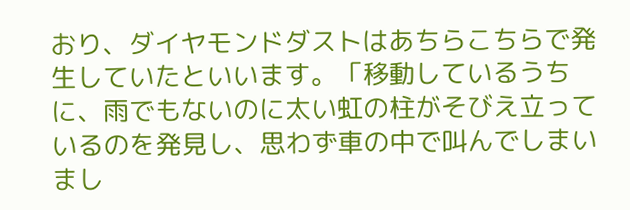おり、ダイヤモンドダストはあちらこちらで発生していたといいます。「移動しているうちに、雨でもないのに太い虹の柱がそびえ立っているのを発見し、思わず車の中で叫んでしまいまし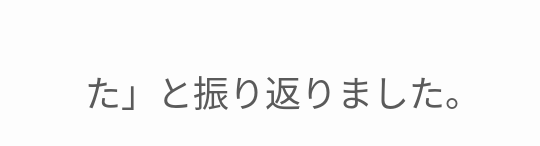た」と振り返りました。